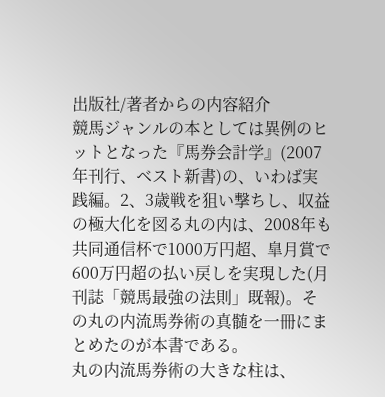出版社/著者からの内容紹介
競馬ジャンルの本としては異例のヒットとなった『馬券会計学』(2007年刊行、ベスト新書)の、いわば実践編。2、3歳戦を狙い撃ちし、収益の極大化を図る丸の内は、2008年も共同通信杯で1000万円超、皐月賞で600万円超の払い戻しを実現した(月刊誌「競馬最強の法則」既報)。その丸の内流馬券術の真髄を一冊にまとめたのが本書である。
丸の内流馬券術の大きな柱は、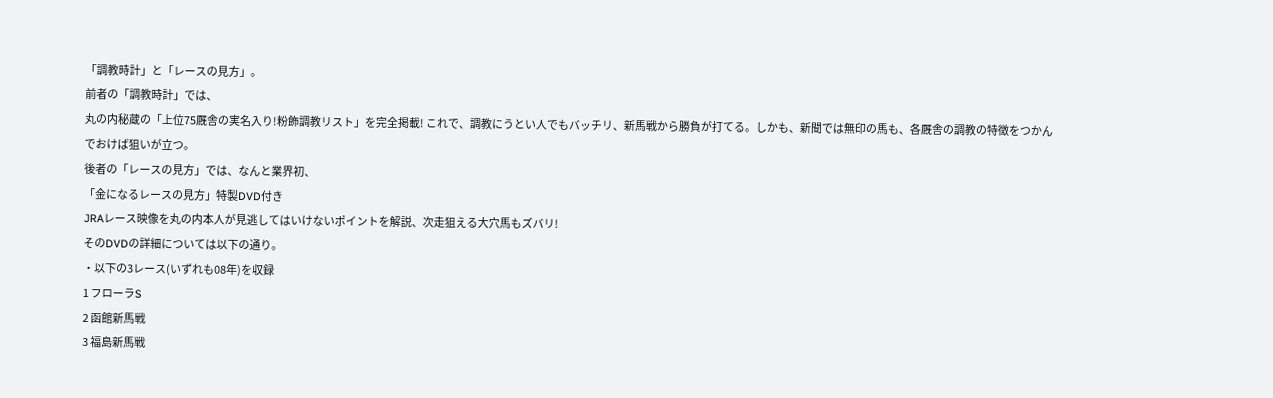「調教時計」と「レースの見方」。
前者の「調教時計」では、
丸の内秘蔵の「上位75厩舎の実名入り!粉飾調教リスト」を完全掲載! これで、調教にうとい人でもバッチリ、新馬戦から勝負が打てる。しかも、新聞では無印の馬も、各厩舎の調教の特徴をつかんでおけば狙いが立つ。
後者の「レースの見方」では、なんと業界初、
「金になるレースの見方」特製DVD付き
JRAレース映像を丸の内本人が見逃してはいけないポイントを解説、次走狙える大穴馬もズバリ!
そのDVDの詳細については以下の通り。
・以下の3レース(いずれも08年)を収録
1 フローラS
2 函館新馬戦
3 福島新馬戦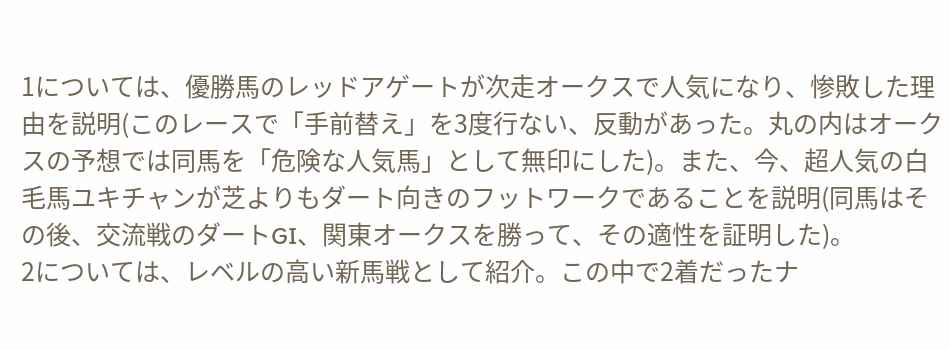1については、優勝馬のレッドアゲートが次走オークスで人気になり、惨敗した理由を説明(このレースで「手前替え」を3度行ない、反動があった。丸の内はオークスの予想では同馬を「危険な人気馬」として無印にした)。また、今、超人気の白毛馬ユキチャンが芝よりもダート向きのフットワークであることを説明(同馬はその後、交流戦のダートGI、関東オークスを勝って、その適性を証明した)。
2については、レベルの高い新馬戦として紹介。この中で2着だったナ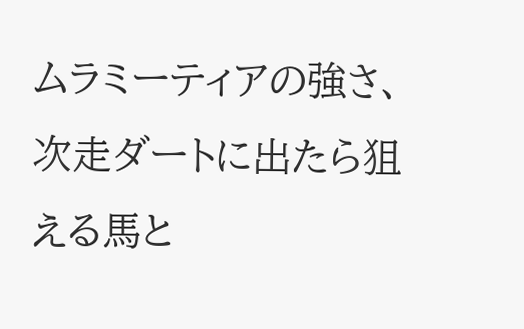ムラミーティアの強さ、次走ダートに出たら狙える馬と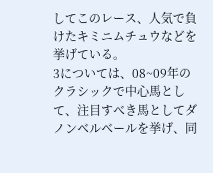してこのレース、人気で負けたキミニムチュウなどを挙げている。
3については、08~09年のクラシックで中心馬として、注目すべき馬としてダノンベルベールを挙げ、同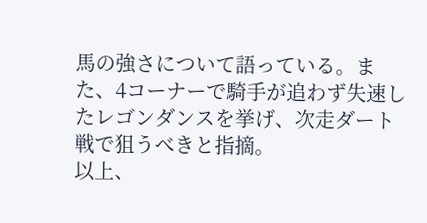馬の強さについて語っている。また、4コーナーで騎手が追わず失速したレゴンダンスを挙げ、次走ダート戦で狙うべきと指摘。
以上、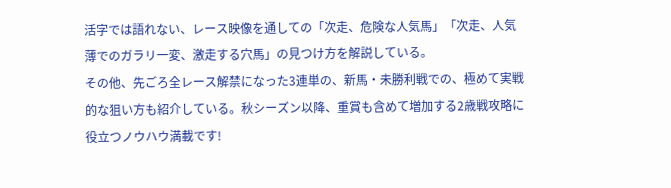活字では語れない、レース映像を通しての「次走、危険な人気馬」「次走、人気薄でのガラリ一変、激走する穴馬」の見つけ方を解説している。
その他、先ごろ全レース解禁になった3連単の、新馬・未勝利戦での、極めて実戦的な狙い方も紹介している。秋シーズン以降、重賞も含めて増加する2歳戦攻略に役立つノウハウ満載です!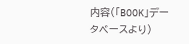内容(「BOOK」データベースより)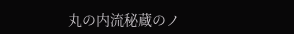丸の内流秘蔵のノ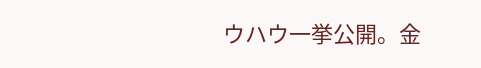ウハウ一挙公開。金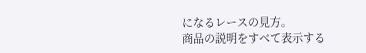になるレースの見方。
商品の説明をすべて表示する